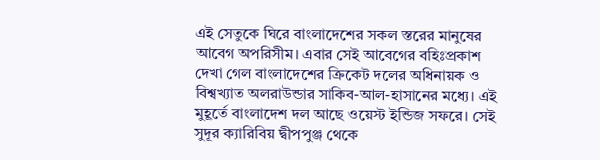এই সেতুকে ঘিরে বাংলাদেশের সকল স্তরের মানুষের আবেগ অপরিসীম। এবার সেই আবেগের বহিঃপ্রকাশ দেখা গেল বাংলাদেশের ক্রিকেট দলের অধিনায়ক ও বিশ্বখ্যাত অলরাউন্ডার সাকিব-আল-হাসানের মধ্যে। এই মুহূর্তে বাংলাদেশ দল আছে ওয়েস্ট ইন্ডিজ সফরে। সেই সুদূর ক্যারিবিয় দ্বীপপুঞ্জ থেকে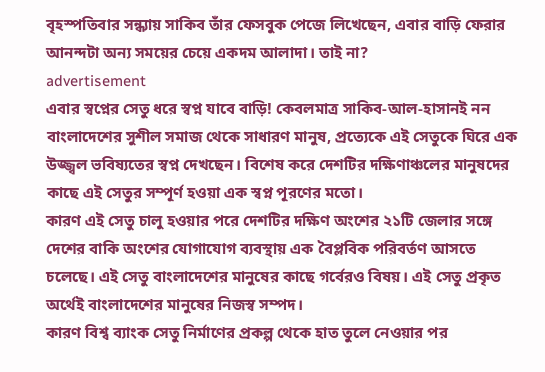বৃহস্পতিবার সন্ধ্যায় সাকিব তাঁর ফেসবুক পেজে লিখেছেন, এবার বাড়ি ফেরার আনন্দটা অন্য সময়ের চেয়ে একদম আলাদা। তাই না?
advertisement
এবার স্বপ্নের সেতু ধরে স্বপ্ন যাবে বাড়ি! কেবলমাত্র সাকিব-আল-হাসানই নন বাংলাদেশের সুশীল সমাজ থেকে সাধারণ মানুষ, প্রত্যেকে এই সেতুকে ঘিরে এক উজ্জ্বল ভবিষ্যতের স্বপ্ন দেখছেন। বিশেষ করে দেশটির দক্ষিণাঞ্চলের মানুষদের কাছে এই সেতুর সম্পূর্ণ হওয়া এক স্বপ্ন পূরণের মতো।
কারণ এই সেতু চালু হওয়ার পরে দেশটির দক্ষিণ অংশের ২১টি জেলার সঙ্গে দেশের বাকি অংশের যোগাযোগ ব্যবস্থায় এক বৈপ্লবিক পরিবর্তণ আসতে চলেছে। এই সেতু বাংলাদেশের মানুষের কাছে গর্বেরও বিষয়। এই সেতু প্রকৃত অর্থেই বাংলাদেশের মানুষের নিজস্ব সম্পদ।
কারণ বিশ্ব ব্যাংক সেতু নির্মাণের প্রকল্প থেকে হাত তুলে নেওয়ার পর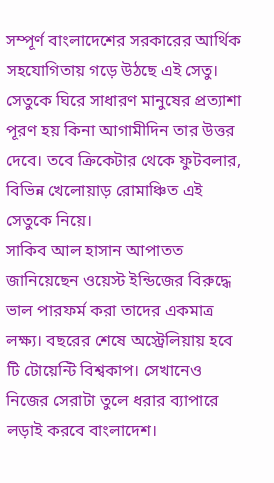সম্পূর্ণ বাংলাদেশের সরকারের আর্থিক সহযোগিতায় গড়ে উঠছে এই সেতু। সেতুকে ঘিরে সাধারণ মানুষের প্রত্যাশা পূরণ হয় কিনা আগামীদিন তার উত্তর দেবে। তবে ক্রিকেটার থেকে ফুটবলার, বিভিন্ন খেলোয়াড় রোমাঞ্চিত এই সেতুকে নিয়ে।
সাকিব আল হাসান আপাতত জানিয়েছেন ওয়েস্ট ইন্ডিজের বিরুদ্ধে ভাল পারফর্ম করা তাদের একমাত্র লক্ষ্য। বছরের শেষে অস্ট্রেলিয়ায় হবে টি টোয়েন্টি বিশ্বকাপ। সেখানেও নিজের সেরাটা তুলে ধরার ব্যাপারে লড়াই করবে বাংলাদেশ।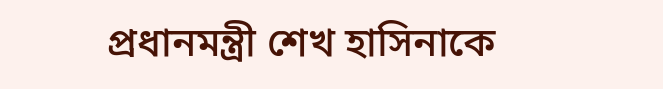প্রধানমন্ত্রী শেখ হাসিনাকে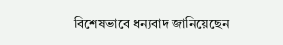বিশেষভাবে ধন্যবাদ জানিয়েছেন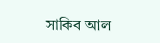সাকিব আল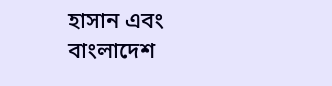হাসান এবং বাংলাদেশ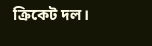ক্রিকেট দল।